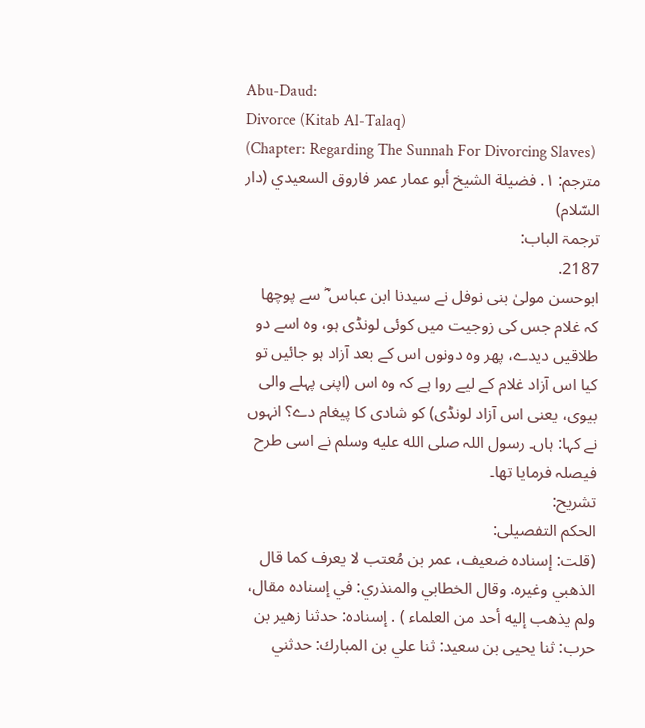Abu-Daud:
Divorce (Kitab Al-Talaq)
(Chapter: Regarding The Sunnah For Divorcing Slaves)
مترجم: ١. فضيلة الشيخ أبو عمار عمر فاروق السعيدي (دار السّلام)
ترجمۃ الباب:
2187.
ابوحسن مولیٰ بنی نوفل نے سیدنا ابن عباس ؓ سے پوچھا کہ غلام جس کی زوجیت میں کوئی لونڈی ہو، وہ اسے دو طلاقیں دیدے، پھر وہ دونوں اس کے بعد آزاد ہو جائیں تو کیا اس آزاد غلام کے لیے روا ہے کہ وہ اس (اپنی پہلے والی بیوی، یعنی اس آزاد لونڈی) کو شادی کا پیغام دے؟ انہوں نے کہا: ہاں۔ رسول اللہ صلى الله عليه وسلم نے اسی طرح فیصلہ فرمایا تھا۔
تشریح:
الحکم التفصیلی:
(قلت: إسناده ضعيف، عمر بن مُعتب لا يعرف كما قال الذهبي وغيره. وقال الخطابي والمنذري: في إسناده مقال، ولم يذهب إليه أحد من العلماء ) . إسناده: حدثنا زهير بن حرب: ثنا يحيى بن سعيد: ثنا علي بن المبارك: حدثني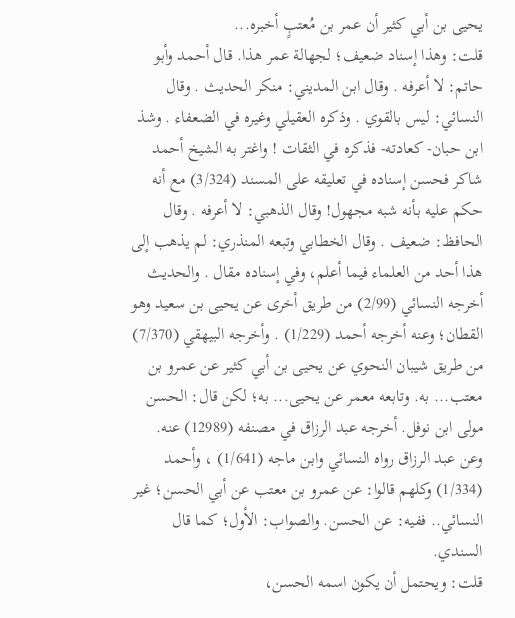يحيى بن أبي كثير أن عمر بن مُعتبٍ أخبره...
قلت: وهذا إسناد ضعيف؛ لجهالة عمر هذا. قال أحمد وأبو حاتم: لا أعرفه . وقال ابن المديني: منكر الحديث . وقال النسائي: ليس بالقوي . وذكره العقيلي وغيره في الضعفاء . وشذ ابن حبان- كعادته- فذكره في الثقات ! واغتر به الشيخ أحمد شاكر فحسن إسناده في تعليقه على المسند (3/324) مع أنه حكم عليه بأنه شبه مجهول! وقال الذهبي: لا أعرفه . وقال الحافظ: ضعيف . وقال الخطابي وتبعه المنذري: لم يذهب إلى هذا أحد من العلماء فيما أعلم، وفي إسناده مقال . والحديث أخرجه النسائي (2/99) من طريق أخرى عن يحيى بن سعيد وهو القطان؛ وعنه أخرجه أحمد (1/229) . وأخرجه البيهقي (7/370) من طريق شيبان النحوي عن يحيى بن أبي كثير عن عمرو بن معتب... به. وتابعه معمر عن يحيى... به؛ لكن قال: الحسن مولى ابن نوفل. أخرجه عبد الرزاق في مصنفه (12989) عنه. وعن عبد الرزاق رواه النسائي وابن ماجه (1/641) ، وأحمد (1/334) وكلهم قالوا: عن عمرو بن معتب عن أبي الحسن؛ غير النسائي.. ففيه: عن الحسن. والصواب: الأول؛ كما قال السندي.
قلت: ويحتمل أن يكون اسمه الحسن،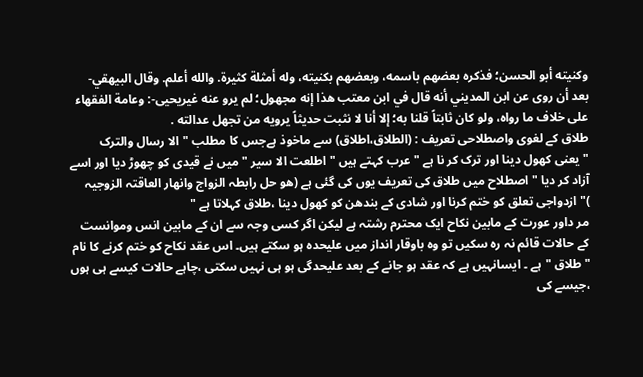وكنيته أبو الحسن؛ فذكره بعضهم باسمه، وبعضهم بكنيته، وله أمثلة كثيرة. والله أعلم. وقال البيهقي- بعد أن روى عن ابن المديني أنه قال في ابن معتب هذا إنه مجهول؛ لم يرو عنه غيريحيى-: وعامة الفقهاء على خلاف ما رواه، ولو كان ثابتاً قلنا به؛ إلا أنا لا نثبت حديثاً يرويه من تجهل عدالته .
طلاق کے لغوی واصطلاحی تعریف : (الطلاق،اطلاق) سے ماخوذ ہےجس کا مطلب "الا رسال والترک "یعنی کھول دینا اور ترک کر نا ہے "عرب کہتے ہیں "اطلعت الا سیر " میں نے قیدی کو چھوڑ دیا اور اسے آزاد کر دیا "اصطلاح میں طلاق کی تعریف یوں کی گئی ہے (ھو حل رابطہ الزواج وانھار العاقتہ الزوجیہ )"ازدواجی تعلق کو ختم کرنا اور شادی کے بندھن کو کھول دینا ،طلاق کہلاتا ہے "
مر داور عورت کے مابین نکاح ایک محترم رشتہ ہے لیکن اگر کسی وجہ سے ان کے مابین انس وموانست کے حالات قائم نہ رہ سکیں تو وہ باوقار انداز میں علیحدہ ہو سکتے ہیں۔ اس عقد نکاح کو ختم کرنے کا نام "طلاق "ہے ۔ ایسانہیں ہے کہ عقد ہو جانے کے بعد علیحدگی ہو ہی نہیں سکتی ،چاہے حالات کیسے ہی ہوں ،جیسے کی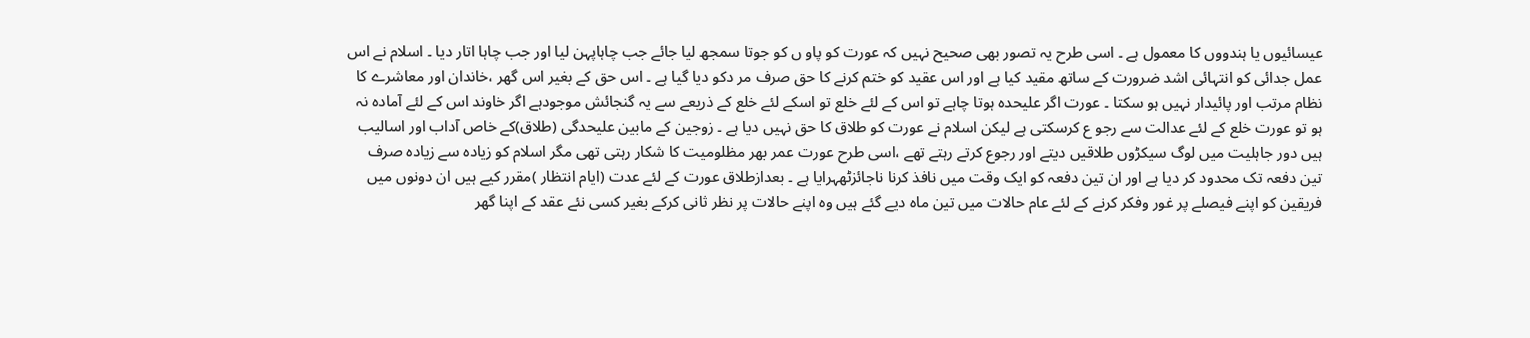عیسائیوں یا ہندووں کا معمول ہے ۔ اسی طرح یہ تصور بھی صحیح نہیں کہ عورت کو پاو ں کو جوتا سمجھ لیا جائے جب چاہاپہن لیا اور جب چاہا اتار دیا ۔ اسلام نے اس عمل جدائی کو انتہائی اشد ضرورت کے ساتھ مقید کیا ہے اور اس عقید کو ختم کرنے کا حق صرف مر دکو دیا گیا ہے ۔ اس حق کے بغیر اس گھر ،خاندان اور معاشرے کا نظام مرتب اور پائیدار نہیں ہو سکتا ۔ عورت اگر علیحدہ ہوتا چاہے تو اس کے لئے خلع تو اسکے لئے خلع کے ذریعے سے یہ گنجائش موجودہے اگر خاوند اس کے لئے آمادہ نہ ہو تو عورت خلع کے لئے عدالت سے رجو ع کرسکتی ہے لیکن اسلام نے عورت کو طلاق کا حق نہیں دیا ہے ۔ زوجین کے مابین علیحدگی (طلاق)کے خاص آداب اور اسالیب ہیں دور جاہلیت میں لوگ سیکڑوں طلاقیں دیتے اور رجوع کرتے رہتے تھے ،اسی طرح عورت عمر بھر مظلومیت کا شکار رہتی تھی مگر اسلام کو زیادہ سے زیادہ صرف تین دفعہ تک محدود کر دیا ہے اور ان تین دفعہ کو ایک وقت میں نافذ کرنا ناجائزٹھہرایا ہے ۔ بعدازطلاق عورت کے لئے عدت (ایام انتظار )مقرر کیے ہیں ان دونوں میں فریقین کو اپنے فیصلے پر غور وفکر کرنے کے لئے عام حالات میں تین ماہ دیے گئے ہیں وہ اپنے حالات پر نظر ثانی کرکے بغیر کسی نئے عقد کے اپنا گھر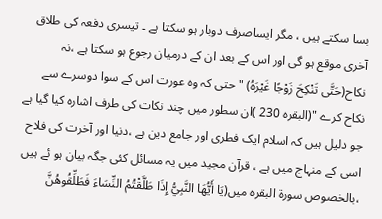بسا سکتے ہیں ، مگر ایساصرف دوبار ہو سکتا ہے ۔ تیسری دفعہ کی طلاق آخری موقع ہو گی اور اس کے بعد ان کے درمیان رجوع ہو سکتا ہے ،نہ نکاح(حَتَّى تَنْكِحَ زَوْجًا غَيْرَهُ) "حتی کہ وہ عورت اس کے سوا دوسرے سے نکاح کرے "(البقرہ 230 )ان سطور میں چند نکات کی طرف اشارہ کیا گیا ہے جو دلیل ہیں کہ اسلام ایک فطری اور جامع دین ہے ،دنیا اور آخرت کی فلاح اسی کے منہاج میں ہے ، قرآن مجید میں یہ مسائل کئی جگہ بیان ہو ئے ہیں ،بالخصوص سورۃ البقرہ میں(يَا أَيُّهَا النَّبِيُّ إِذَا طَلَّقْتُمُ النِّسَاءَ فَطَلِّقُوهُنَّ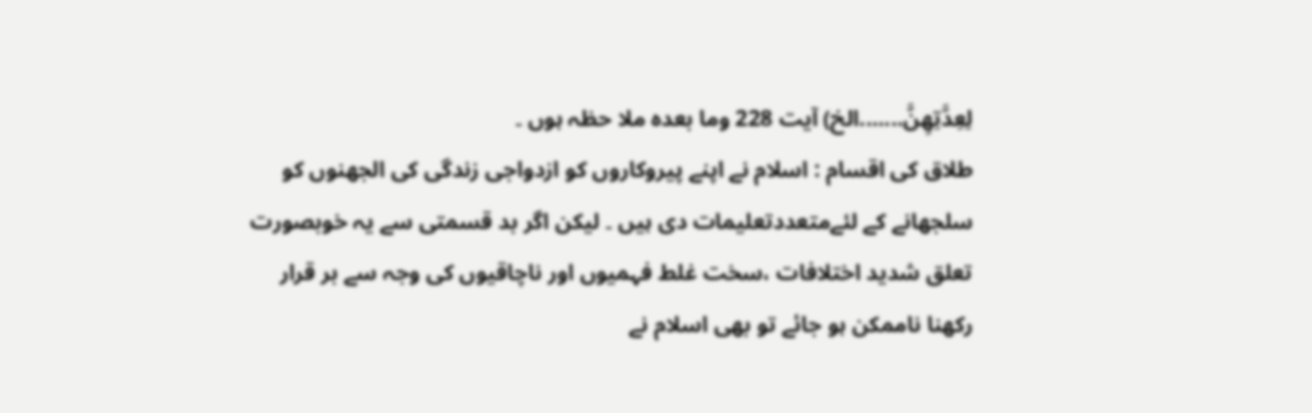لِعِدَّتِهِنَّ.......الخ) آیت 228 وما بعدہ ملا حظہ ہوں ۔
طلاق کی اقسام : اسلام نے اپنے پیروکاروں کو ازدواجی زندگی کی الجھنوں کو سلجھانے کے لئےمتعددتعلیمات دی ہیں ۔ لیکن اگر بد قسمتی سے یہ خوبصورت تعلق شدید اختلافات ،سخت غلط فہمیوں اور ناچاقیوں کی وجہ سے بر قرار رکھنا ناممکن ہو جائے تو بھی اسلام نے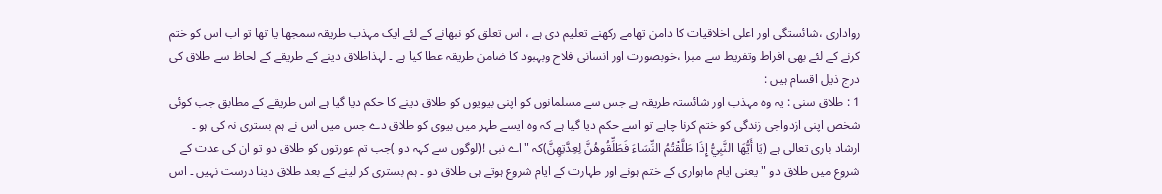رواداری ،شائستگی اور اعلی اخلاقیات کا دامن تھامے رکھنے تعلیم دی ہے ، اس تعلق کو نبھانے کے لئے ایک مہذب طریقہ سمجھا یا تھا تو اب اس کو ختم کرنے کے لئے بھی افراط وتفریط سے مبرا ،خوبصورت اور انسانی فلاح وبہبود کا ضامن طریقہ عطا کیا ہے ۔ لہذاطلاق دینے کے طریقے کے لحاظ سے طلاق کی درج ذیل اقسام ہیں :
1 : طلاق سنی : یہ وہ مہذب اور شائستہ طریقہ ہے جس سے مسلمانوں کو اپنی بیویوں کو طلاق دینے کا حکم دیا گیا ہے اس طریقے کے مطابق جب کوئی شخص اپنی ازدواجی زندگی کو ختم کرنا چاہے تو اسے حکم دیا گیا ہے کہ وہ ایسے طہر میں بیوی کو طلاق دے جس میں اس نے ہم بستری نہ کی ہو ۔ ارشاد باری تعالی ہے (يَا أَيُّهَا النَّبِيُّ إِذَا طَلَّقْتُمُ النِّسَاءَ فَطَلِّقُوهُنَّ لِعِدَّتِهِنَّ)کہ "اے نبی !(لوگوں سے کہہ دو )جب تم عورتوں کو طلاق دو تو ان کی عدت کے شروع میں طلاق دو "یعنی ایام ماہواری کے ختم ہونے اور طہارت کے ایام شروع ہوتے ہی طلاق دو ۔ ہم بستری کر لینے کے بعد طلاق دینا درست نہیں ۔ اس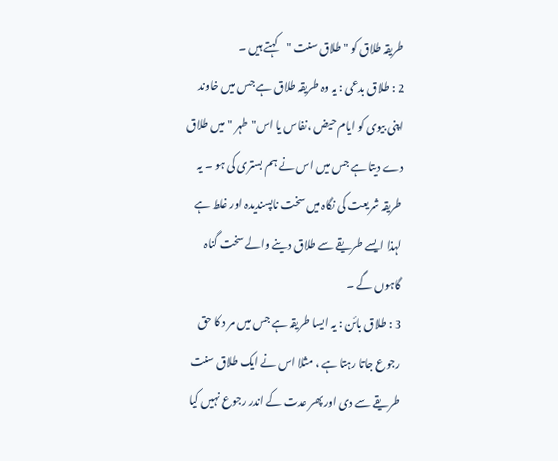طریقہ طلاق کو "طلاق سنت "کہتے ہیں ۔
2 : طلاق بدعی : یہ وہ طریقہ طلاق ہے جس میں خاوند اپنی بیوی کو ایام حیض ،نفاس یا اس"طہر "میں طلاق دے دیتا ہے جس میں اس نے ہم بستری کی ہو ۔ یہ طریقہ شریعت کی نگاہ میں سخت ناپسندیدہ اور غلط ہے لہذا ایسے طریقے سے طلاق دینے والے سخت گناہ گاہوں گے ۔
3 : طلاق بائن : یہ ایسا طریقہ ہے جس میں مر د کا حق رجوع جاتا رہتا ہے ، مثلا اس نے ایک طلاق سنت طریقے سے دی اور پھر عدت کے اندر رجوع نہیں کیا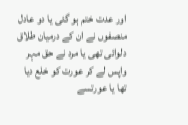اور عدت ختم ہو گئی یا دو عادل منصفوں نے ان کے درمیان طلاق دلوائی تھی یا مرد نے حق مہر واپس لے کر عورت کو خلع دیا تھا یا عورتسے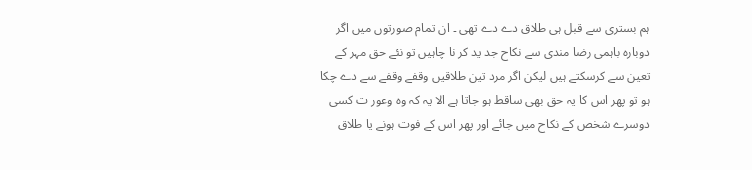ہم بستری سے قبل ہی طلاق دے دے تھی ۔ ان تمام صورتوں میں اگر دوبارہ باہمی رضا مندی سے نکاح جد ید کر نا چاہیں تو نئے حق مہر کے تعین سے کرسکتے ہیں لیکن اگر مرد تین طلاقیں وقفے وقفے سے دے چکا ہو تو پھر اس کا یہ حق بھی ساقط ہو جاتا ہے الا یہ کہ وہ وعور ت کسی دوسرے شخص کے نکاح میں جائے اور پھر اس کے فوت ہونے یا طلاق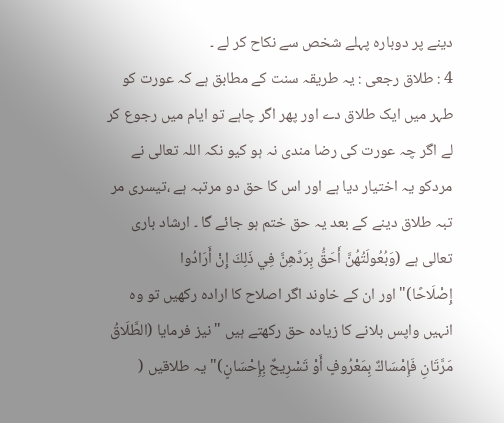دینے پر دوبارہ پہلے شخص سے نکاح کر لے ۔
4 : طلاق رجعی : یہ طریقہ سنت کے مطابق ہے کہ عورت کو طہر میں ایک طلاق دے اور پھر اگر چاہے تو ایام میں رجوع کر لے اگر چہ عورت کی رضا مندی نہ ہو کیو نکہ اللہ تعالی نے مردکو یہ اختیار دیا ہے اور اس کا حق دو مرتبہ ہے ،تیسری مر تبہ طلاق دینے کے بعد یہ حق ختم ہو جائے گا ۔ ارشاد باری تعالی ہے (وَبُعُولَتُهُنَّ أَحَقُّ بِرَدِّهِنَّ فِي ذَلِكَ إِنْ أَرَادُوا إِصْلَاحًا)"اور ان کے خاوند اگر اصلاح کا ارادہ رکھیں تو وہ انہیں واپس بلانے کا زیادہ حق رکھتے ہیں "نیز فرمایا (الطَّلَاقُ مَرَّتَانِ فَإِمْسَاكٌ بِمَعْرُوفٍ أَوْ تَسْرِيحٌ بِإِحْسَانٍ)"یہ طلاقیں (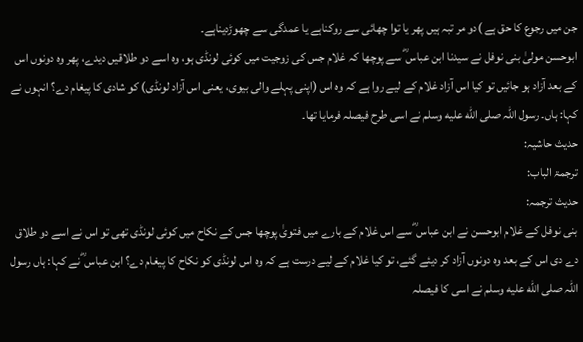جن میں رجوع کا حق ہے )دو مر تبہ ہیں پھر یا توا چھائی سے روکناہے یا عمدگی سے چھوڑدیناہے۔
ابوحسن مولیٰ بنی نوفل نے سیدنا ابن عباس ؓ سے پوچھا کہ غلام جس کی زوجیت میں کوئی لونڈی ہو، وہ اسے دو طلاقیں دیدے، پھر وہ دونوں اس کے بعد آزاد ہو جائیں تو کیا اس آزاد غلام کے لیے روا ہے کہ وہ اس (اپنی پہلے والی بیوی، یعنی اس آزاد لونڈی) کو شادی کا پیغام دے؟ انہوں نے کہا: ہاں۔ رسول اللہ صلى الله عليه وسلم نے اسی طرح فیصلہ فرمایا تھا۔
حدیث حاشیہ:
ترجمۃ الباب:
حدیث ترجمہ:
بنی نوفل کے غلام ابوحسن نے ابن عباس ؓ سے اس غلام کے بارے میں فتویٰ پوچھا جس کے نکاح میں کوئی لونڈی تھی تو اس نے اسے دو طلاق دے دی اس کے بعد وہ دونوں آزاد کر دیئے گئے، تو کیا غلام کے لیے درست ہے کہ وہ اس لونڈی کو نکاح کا پیغام دے؟ ابن عباس ؓ نے کہا: ہاں رسول اللہ صلى الله عليه وسلم نے اسی کا فیصلہ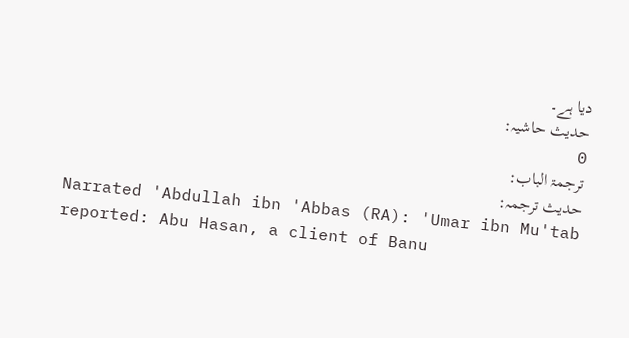دیا ہے۔
حدیث حاشیہ:
0
ترجمۃ الباب:
حدیث ترجمہ:
Narrated 'Abdullah ibn 'Abbas (RA): 'Umar ibn Mu'tab reported: Abu Hasan, a client of Banu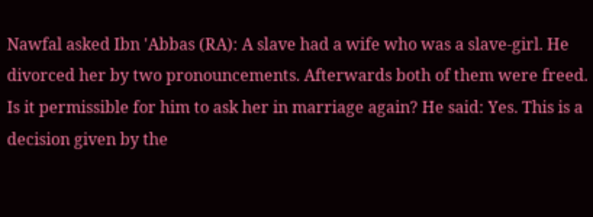Nawfal asked Ibn 'Abbas (RA): A slave had a wife who was a slave-girl. He divorced her by two pronouncements. Afterwards both of them were freed. Is it permissible for him to ask her in marriage again? He said: Yes. This is a decision given by the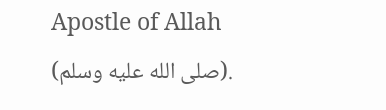Apostle of Allah (صلى الله عليه وسلم).